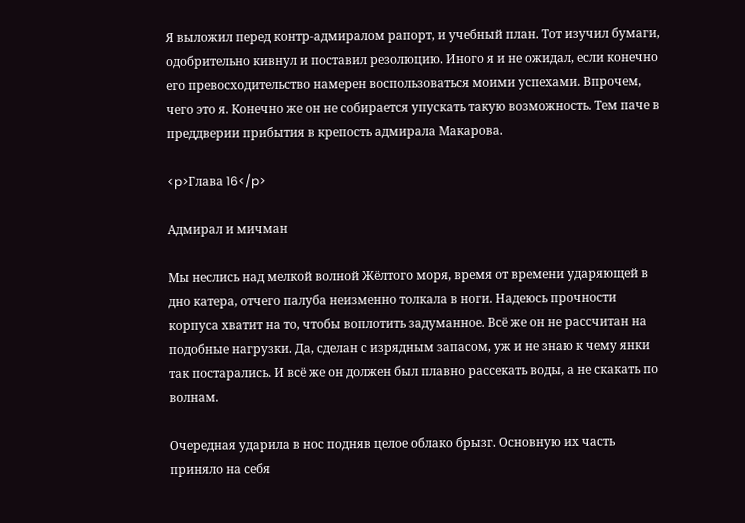Я выложил перед контр-адмиралом рапорт, и учебный план. Тот изучил бумаги, одобрительно кивнул и поставил резолюцию. Иного я и не ожидал, если конечно его превосходительство намерен воспользоваться моими успехами. Впрочем, чего это я. Конечно же он не собирается упускать такую возможность. Тем паче в преддверии прибытия в крепость адмирала Макарова.

<p>Глава 16</p>

Адмирал и мичман

Мы неслись над мелкой волной Жёлтого моря, время от времени ударяющей в дно катера, отчего палуба неизменно толкала в ноги. Надеюсь прочности корпуса хватит на то, чтобы воплотить задуманное. Всё же он не рассчитан на подобные нагрузки. Да, сделан с изрядным запасом, уж и не знаю к чему янки так постарались. И всё же он должен был плавно рассекать воды, а не скакать по волнам.

Очередная ударила в нос подняв целое облако брызг. Основную их часть приняло на себя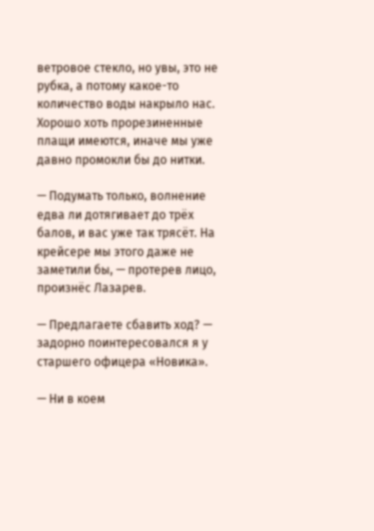ветровое стекло, но увы, это не рубка, а потому какое-то количество воды накрыло нас. Хорошо хоть прорезиненные плащи имеются, иначе мы уже давно промокли бы до нитки.

— Подумать только, волнение едва ли дотягивает до трёх балов, и вас уже так трясёт. На крейсере мы этого даже не заметили бы, — протерев лицо, произнёс Лазарев.

— Предлагаете сбавить ход? — задорно поинтересовался я у старшего офицера «Новика».

— Ни в коем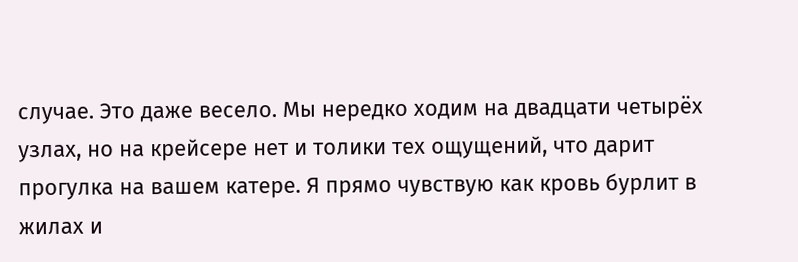случае. Это даже весело. Мы нередко ходим на двадцати четырёх узлах, но на крейсере нет и толики тех ощущений, что дарит прогулка на вашем катере. Я прямо чувствую как кровь бурлит в жилах и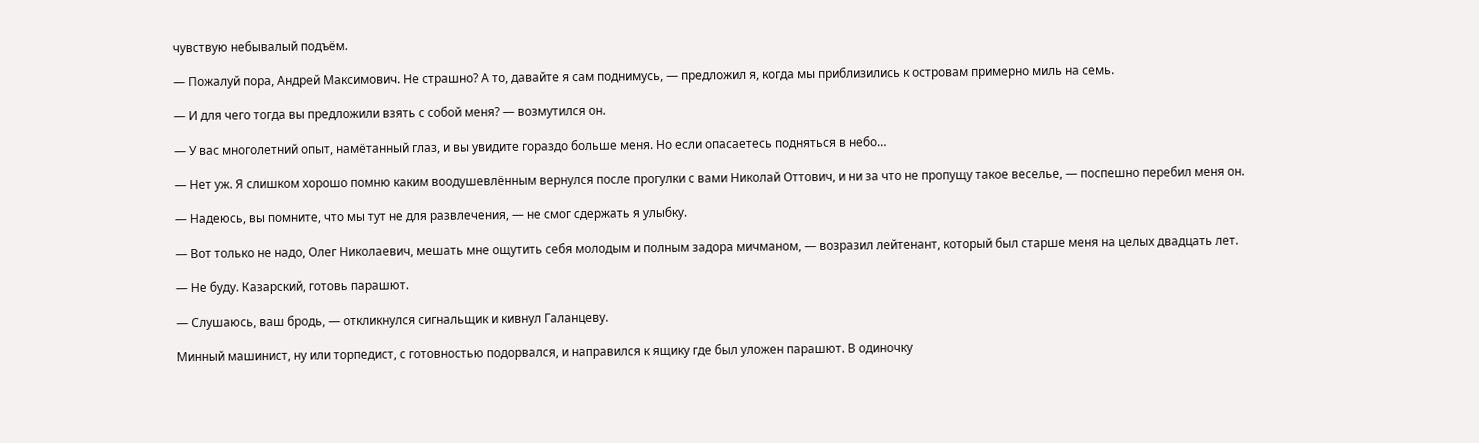чувствую небывалый подъём.

— Пожалуй пора, Андрей Максимович. Не страшно? А то, давайте я сам поднимусь, — предложил я, когда мы приблизились к островам примерно миль на семь.

— И для чего тогда вы предложили взять с собой меня? — возмутился он.

— У вас многолетний опыт, намётанный глаз, и вы увидите гораздо больше меня. Но если опасаетесь подняться в небо…

— Нет уж. Я слишком хорошо помню каким воодушевлённым вернулся после прогулки с вами Николай Оттович, и ни за что не пропущу такое веселье, — поспешно перебил меня он.

— Надеюсь, вы помните, что мы тут не для развлечения, — не смог сдержать я улыбку.

— Вот только не надо, Олег Николаевич, мешать мне ощутить себя молодым и полным задора мичманом, — возразил лейтенант, который был старше меня на целых двадцать лет.

— Не буду. Казарский, готовь парашют.

— Слушаюсь, ваш бродь, — откликнулся сигнальщик и кивнул Галанцеву.

Минный машинист, ну или торпедист, с готовностью подорвался, и направился к ящику где был уложен парашют. В одиночку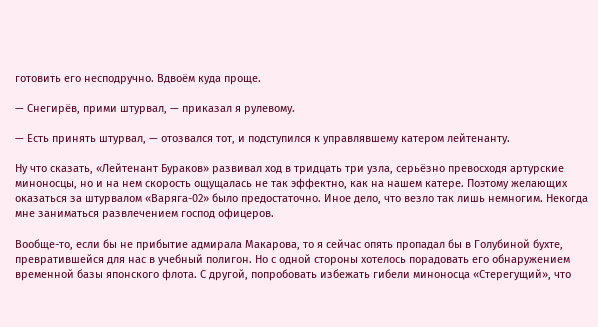готовить его несподручно. Вдвоём куда проще.

— Снегирёв, прими штурвал, — приказал я рулевому.

— Есть принять штурвал, — отозвался тот, и подступился к управлявшему катером лейтенанту.

Ну что сказать, «Лейтенант Бураков» развивал ход в тридцать три узла, серьёзно превосходя артурские миноносцы, но и на нем скорость ощущалась не так эффектно, как на нашем катере. Поэтому желающих оказаться за штурвалом «Варяга-02» было предостаточно. Иное дело, что везло так лишь немногим. Некогда мне заниматься развлечением господ офицеров.

Вообще-то, если бы не прибытие адмирала Макарова, то я сейчас опять пропадал бы в Голубиной бухте, превратившейся для нас в учебный полигон. Но с одной стороны хотелось порадовать его обнаружением временной базы японского флота. С другой, попробовать избежать гибели миноносца «Стерегущий», что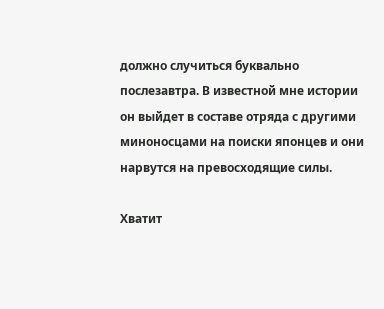должно случиться буквально послезавтра. В известной мне истории он выйдет в составе отряда с другими миноносцами на поиски японцев и они нарвутся на превосходящие силы.

Хватит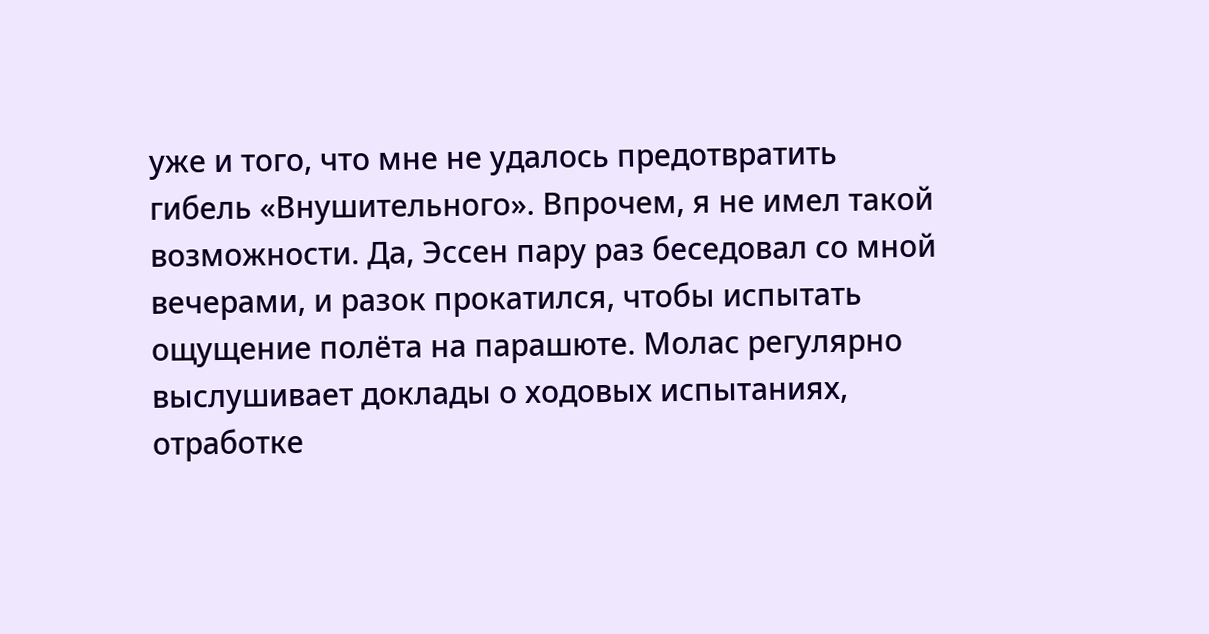уже и того, что мне не удалось предотвратить гибель «Внушительного». Впрочем, я не имел такой возможности. Да, Эссен пару раз беседовал со мной вечерами, и разок прокатился, чтобы испытать ощущение полёта на парашюте. Молас регулярно выслушивает доклады о ходовых испытаниях, отработке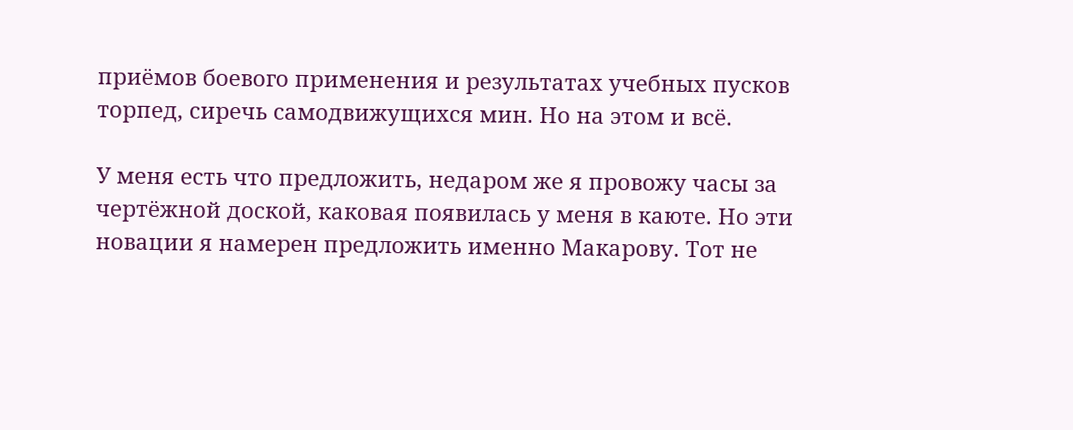приёмов боевого применения и результатах учебных пусков торпед, сиречь самодвижущихся мин. Но на этом и всё.

У меня есть что предложить, недаром же я провожу часы за чертёжной доской, каковая появилась у меня в каюте. Но эти новации я намерен предложить именно Макарову. Тот не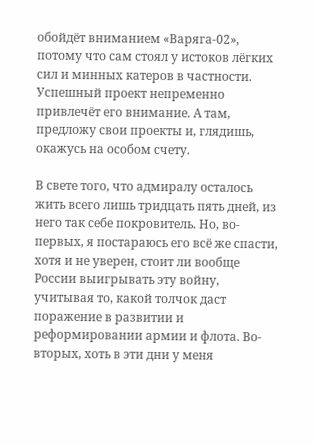обойдёт вниманием «Варяга-02», потому что сам стоял у истоков лёгких сил и минных катеров в частности. Успешный проект непременно привлечёт его внимание. А там, предложу свои проекты и, глядишь, окажусь на особом счету.

В свете того, что адмиралу осталось жить всего лишь тридцать пять дней, из него так себе покровитель. Но, во-первых, я постараюсь его всё же спасти, хотя и не уверен, стоит ли вообще России выигрывать эту войну, учитывая то, какой толчок даст поражение в развитии и реформировании армии и флота. Во-вторых, хоть в эти дни у меня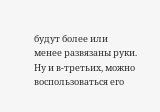будут более или менее развязаны руки. Ну и в-третьих, можно воспользоваться его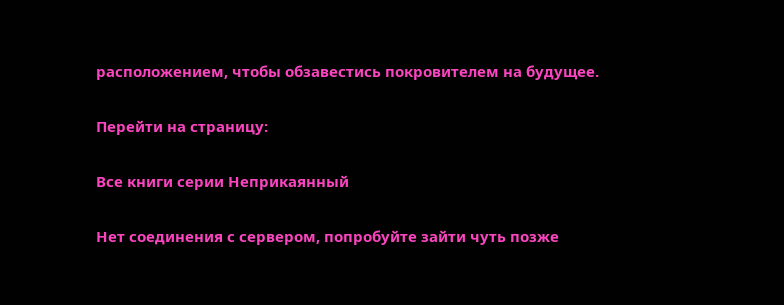расположением, чтобы обзавестись покровителем на будущее.

Перейти на страницу:

Все книги серии Неприкаянный

Нет соединения с сервером, попробуйте зайти чуть позже